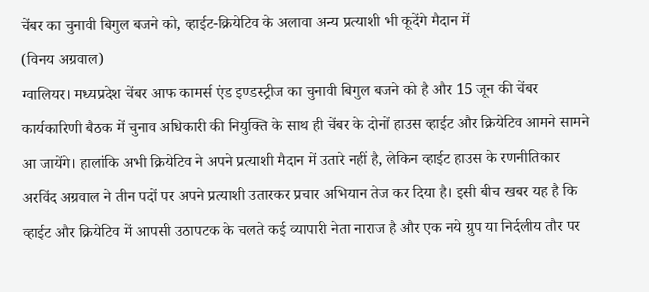चेंबर का चुनावी बिगुल बजने को, व्हाईट-क्रियेटिव के अलावा अन्य प्रत्याशी भी कूदेंगे मैदान में
(विनय अग्रवाल)
ग्वालियर। मध्यप्रदेश चेंबर आफ कामर्स एंड इण्डस्ट्रीज का चुनावी बिगुल बजने को है और 15 जून की चेंबर कार्यकारिणी बैठक में चुनाव अधिकारी की नियुक्ति के साथ ही चेंबर के दोनों हाउस व्हाईट और क्रियेटिव आमने सामने आ जायेंगे। हालांकि अभी क्रियेटिव ने अपने प्रत्याशी मैदान में उतारे नहीं है, लेकिन व्हाईट हाउस के रणनीतिकार अरविंद अग्रवाल ने तीन पदों पर अपने प्रत्याशी उतारकर प्रचार अभियान तेज कर दिया है। इसी बीच खबर यह है कि व्हाईट और क्रियेटिव में आपसी उठापटक के चलते कई व्यापारी नेता नाराज है और एक नये ग्रुप या निर्दलीय तौर पर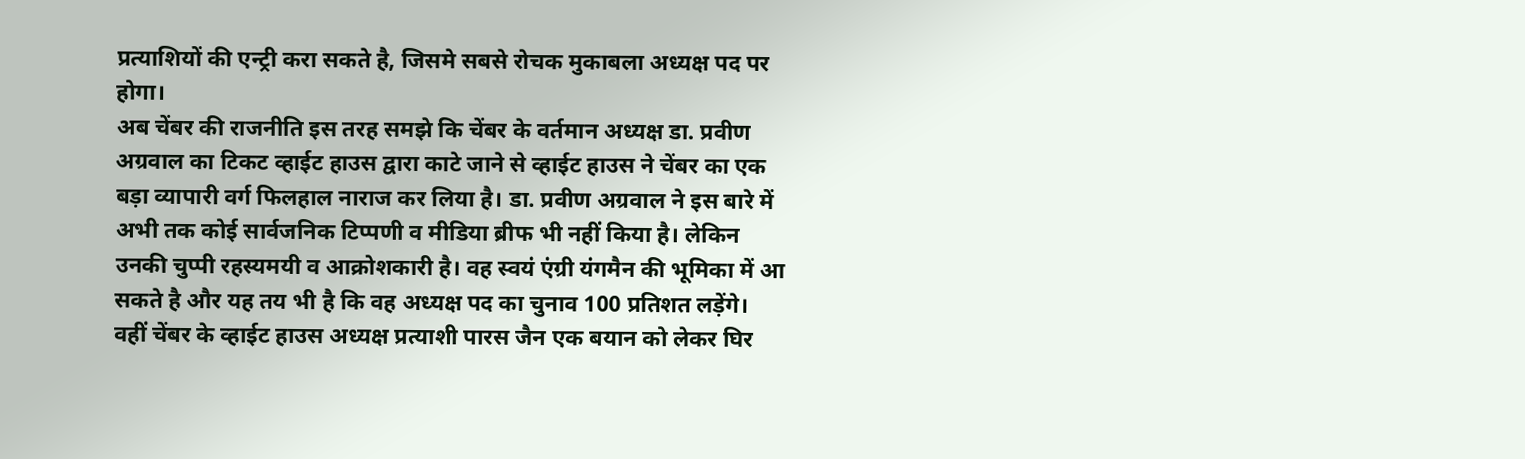प्रत्याशियों की एन्ट्री करा सकते है, जिसमे सबसे रोचक मुकाबला अध्यक्ष पद पर होगा।
अब चेंबर की राजनीति इस तरह समझे कि चेंबर के वर्तमान अध्यक्ष डा. प्रवीण अग्रवाल का टिकट व्हाईट हाउस द्वारा काटे जाने से व्हाईट हाउस ने चेंबर का एक बड़ा व्यापारी वर्ग फिलहाल नाराज कर लिया है। डा. प्रवीण अग्रवाल ने इस बारे में अभी तक कोई सार्वजनिक टिप्पणी व मीडिया ब्रीफ भी नहीं किया है। लेकिन उनकी चुप्पी रहस्यमयी व आक्रोशकारी है। वह स्वयं एंग्री यंगमैन की भूमिका में आ सकते है और यह तय भी है कि वह अध्यक्ष पद का चुनाव 100 प्रतिशत लड़ेंगे। वहीं चेंबर के व्हाईट हाउस अध्यक्ष प्रत्याशी पारस जैन एक बयान को लेकर घिर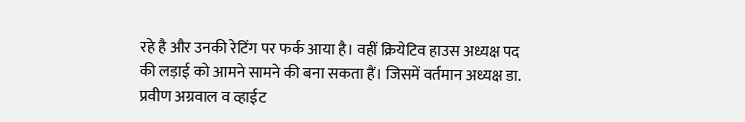रहे है और उनकी रेटिंग पर फर्क आया है। वहीं क्रियेटिव हाउस अध्यक्ष पद की लड़ाई को आमने सामने की बना सकता हैं। जिसमें वर्तमान अध्यक्ष डा. प्रवीण अग्रवाल व व्हाईट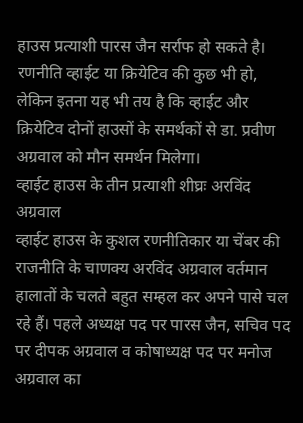हाउस प्रत्याशी पारस जैन सर्राफ हो सकते है। रणनीति व्हाईट या क्रियेटिव की कुछ भी हो, लेकिन इतना यह भी तय है कि व्हाईट और क्रियेटिव दोनों हाउसों के समर्थकों से डा. प्रवीण अग्रवाल को मौन समर्थन मिलेगा।
व्हाईट हाउस के तीन प्रत्याशी शीघ्रः अरविंद अग्रवाल
व्हाईट हाउस के कुशल रणनीतिकार या चेंबर की राजनीति के चाणक्य अरविंद अग्रवाल वर्तमान हालातों के चलते बहुत सम्हल कर अपने पासे चल रहे हैं। पहले अध्यक्ष पद पर पारस जैन, सचिव पद पर दीपक अग्रवाल व कोषाध्यक्ष पद पर मनोज अग्रवाल का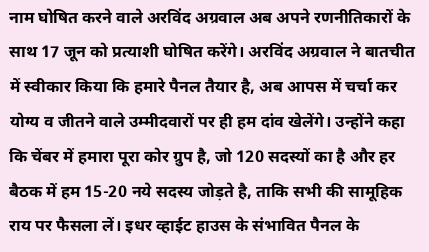नाम घोषित करने वाले अरविंद अग्रवाल अब अपने रणनीतिकारों के साथ 17 जून को प्रत्याशी घोषित करेंगे। अरविंद अग्रवाल ने बातचीत में स्वीकार किया कि हमारे पैनल तैयार है, अब आपस में चर्चा कर योग्य व जीतने वाले उम्मीदवारों पर ही हम दांव खेलेंगे। उन्होंने कहा कि चेंबर में हमारा पूरा कोर ग्रुप है, जो 120 सदस्यों का है और हर बैठक में हम 15-20 नये सदस्य जोड़ते है, ताकि सभी की सामूहिक राय पर फैसला लें। इधर व्हाईट हाउस के संभावित पैनल के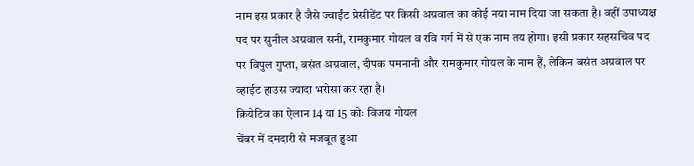नाम इस प्रकार है जैसे ज्वाईंट प्रेसीडेंट पर किसी अग्रवाल का कोई नया नाम दिया जा सकता है। वहीं उपाध्यक्ष पद पर सुनील अग्रवाल सनी, रामकुमार गोयल व रवि गर्ग में से एक नाम तय होगा। इसी प्रकार सहसचिव पद पर विपुल गुप्ता, बसंत अग्रवाल, दीपक पमनानी और रामकुमार गोयल के नाम हैं, लेकिन बसंत अग्रवाल पर व्हाईट हाउस ज्यादा भरोसा कर रहा है।
क्रियेटिव का ऐलान 14 या 15 कोः विजय गोयल
चेंबर में दमदारी से मजबूत हुआ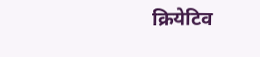क्रियेटिव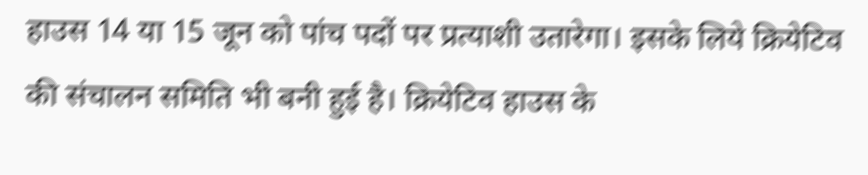हाउस 14 या 15 जून को पांच पदों पर प्रत्याशी उतारेगा। इसके लिये क्रियेटिव की संचालन समिति भी बनी हुई है। क्रियेटिव हाउस के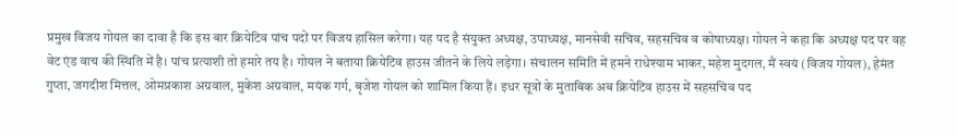प्रमुख विजय गोयल का दावा है कि इस बार क्रियेटिव पांच पदों पर विजय हासिल करेगा। यह पद है संयुक्त अध्यक्ष, उपाध्यक्ष, मानसेवी सचिव, सहसचिव व कोषाध्यक्ष। गोयल ने कहा कि अध्यक्ष पद पर वह वेट एंड वाच की स्थिति में है। पांच प्रत्याशी तो हमारे तय है। गोयल ने बताया क्रियेटिव हाउस जीतने के लिये लड़ेगा। संचालन समिति में हमने राधेश्याम भाकर, महेश मुदगल, मैं स्वयं (विजय गोयल), हेमंत गुप्ता, जगदीश मित्तल, ओमप्रकाश अग्रवाल, मुकेश अग्रवाल, मयंक गर्ग, बृजेश गोयल को शामिल किया हैं। इधर सूत्रों के मुताबिक अब क्रियेटिव हाउस में सहसचिव पद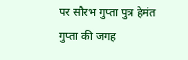पर सौरभ गुप्ता पुत्र हेमंत गुप्ता की जगह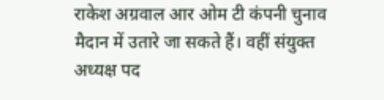राकेश अग्रवाल आर ओम टी कंपनी चुनाव मैदान में उतारे जा सकते हैं। वहीं संयुक्त अध्यक्ष पद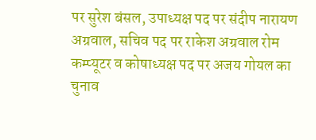पर सुरेश बंसल, उपाध्यक्ष पद पर संदीप नारायण अग्रवाल, सचिव पद पर राकेश अग्रवाल रोम कम्प्यूटर व कोषाध्यक्ष पद पर अजय गोयल का चुनाव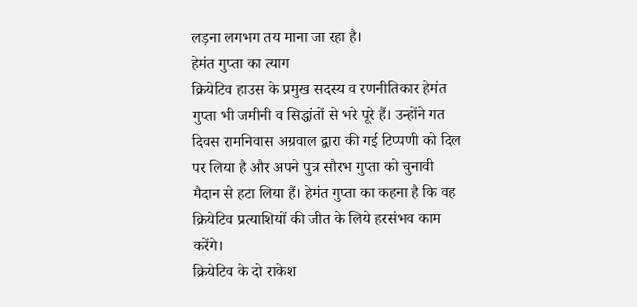लड़ना लगभग तय माना जा रहा है।
हेमंत गुप्ता का त्याग
क्रियेटिव हाउस के प्रमुख सदस्य व रणनीतिकार हेमंत गुप्ता भी जमीनी व सिद्धांतों से भरे पूरे हैं। उन्होंने गत दिवस रामनिवास अग्रवाल द्वारा की गई टिप्पणी को दिल पर लिया है और अपने पुत्र सौरभ गुप्ता को चुनावी मैदान से हटा लिया हैं। हेमंत गुप्ता का कहना है कि वह क्रियेटिव प्रत्याशियों की जीत के लिये हरसंभव काम करेंगे।
क्रियेटिव के दो राकेश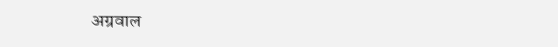अग्रवाल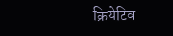क्रियेटिव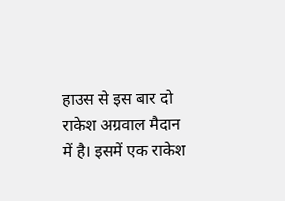हाउस से इस बार दो राकेश अग्रवाल मैदान में है। इसमें एक राकेश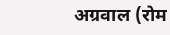अग्रवाल (रोम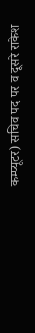कम्प्यूटर) सचिव पद पर व दूसरे राकेश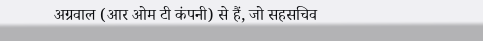अग्रवाल (आर ओम टी कंपनी) से हैं, जो सहसचिव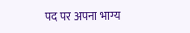पद पर अपना भाग्य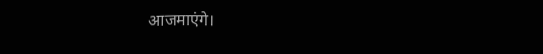आजमाएंगे।